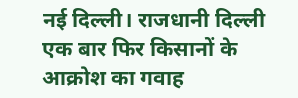नई दिल्ली। राजधानी दिल्ली एक बार फिर किसानों के आक्रोश का गवाह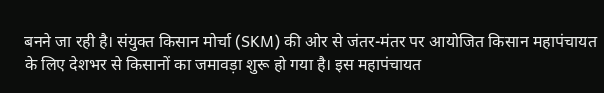बनने जा रही है। संयुक्त किसान मोर्चा (SKM) की ओर से जंतर-मंतर पर आयोजित किसान महापंचायत के लिए देशभर से किसानों का जमावड़ा शुरू हो गया है। इस महापंचायत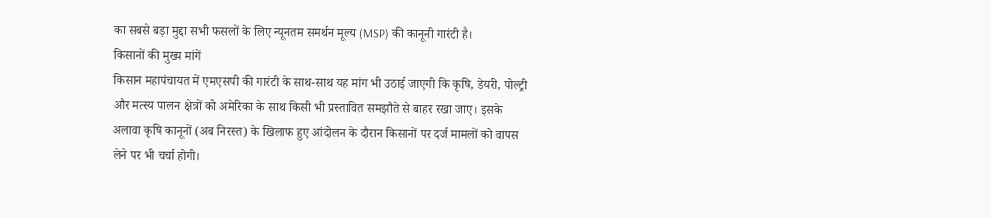का सबसे बड़ा मुद्दा सभी फसलों के लिए न्यूनतम समर्थन मूल्य (MSP) की कानूनी गारंटी है।
किसानों की मुख्य मांगें
किसान महापंचायत में एमएसपी की गारंटी के साथ-साथ यह मांग भी उठाई जाएगी कि कृषि, डेयरी, पोल्ट्री और मत्स्य पालन क्षेत्रों को अमेरिका के साथ किसी भी प्रस्तावित समझौते से बाहर रखा जाए। इसके अलावा कृषि कानूनों (अब निरस्त) के खिलाफ हुए आंदोलन के दौरान किसानों पर दर्ज मामलों को वापस लेने पर भी चर्चा होगी।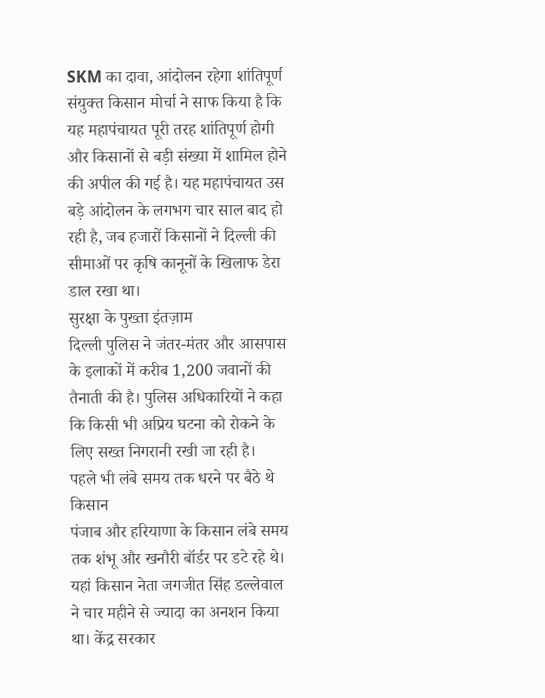SKM का दावा, आंदोलन रहेगा शांतिपूर्ण
संयुक्त किसान मोर्चा ने साफ किया है कि यह महापंचायत पूरी तरह शांतिपूर्ण होगी और किसानों से बड़ी संख्या में शामिल होने की अपील की गई है। यह महापंचायत उस बड़े आंदोलन के लगभग चार साल बाद हो रही है, जब हजारों किसानों ने दिल्ली की सीमाओं पर कृषि कानूनों के खिलाफ डेरा डाल रखा था।
सुरक्षा के पुख्ता इंतज़ाम
दिल्ली पुलिस ने जंतर-मंतर और आसपास के इलाकों में करीब 1,200 जवानों की तैनाती की है। पुलिस अधिकारियों ने कहा कि किसी भी अप्रिय घटना को रोकने के लिए सख्त निगरानी रखी जा रही है।
पहले भी लंबे समय तक धरने पर बैठे थे किसान
पंजाब और हरियाणा के किसान लंबे समय तक शंभू और खनौरी बॉर्डर पर डटे रहे थे। यहां किसान नेता जगजीत सिंह डल्लेवाल ने चार महीने से ज्यादा का अनशन किया था। केंद्र सरकार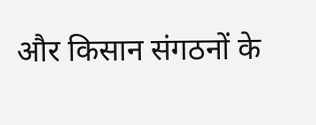और किसान संगठनों के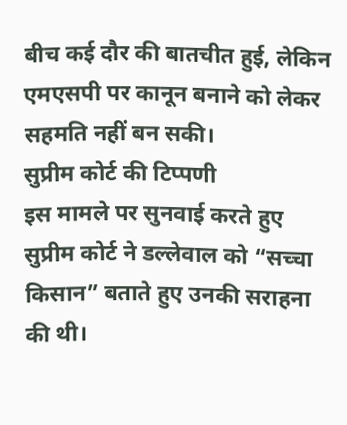बीच कई दौर की बातचीत हुई, लेकिन एमएसपी पर कानून बनाने को लेकर सहमति नहीं बन सकी।
सुप्रीम कोर्ट की टिप्पणी
इस मामले पर सुनवाई करते हुए सुप्रीम कोर्ट ने डल्लेवाल को “सच्चा किसान” बताते हुए उनकी सराहना की थी।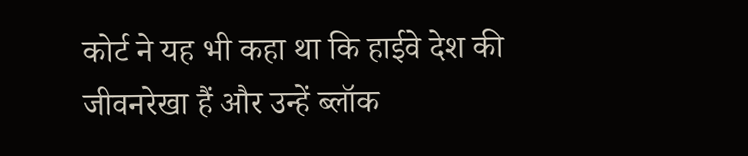कोर्ट ने यह भी कहा था कि हाईवे देश की जीवनरेखा हैं और उन्हें ब्लॉक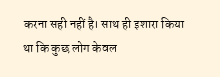करना सही नहीं है। साथ ही इशारा किया था कि कुछ लोग केवल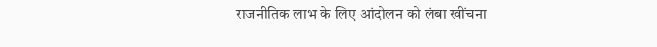राजनीतिक लाभ के लिए आंदोलन को लंबा खींचना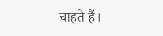चाहते हैं।